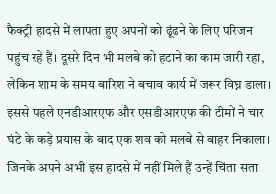फैक्ट्री हादसे में लापता हुए अपनों को ढूंढने के लिए परिजन पहुंच रहे हैं। दूसरे दिन भी मलबे को हटाने का काम जारी रहा, लेकिन शाम के समय बारिश ने बचाव कार्य में जरूर विघ्न डाला। इससे पहले एनडीआरएफ और एसडीआरएफ की टीमों ने चार घंटे के कड़े प्रयास के बाद एक शव को मलबे से बाहर निकाला। जिनके अपने अभी इस हादसे में नहीं मिले हैं उन्हें चिंता सता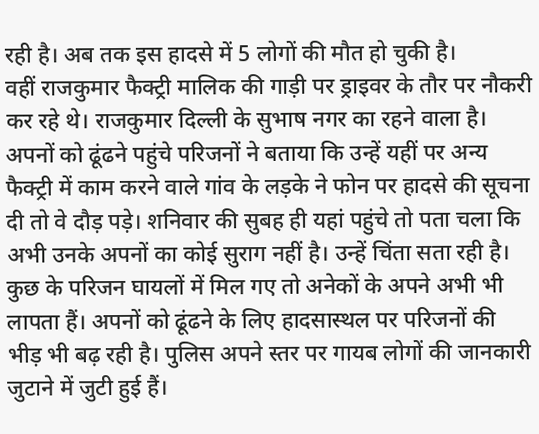रही है। अब तक इस हादसे में 5 लोगों की मौत हो चुकी है।
वहीं राजकुमार फैक्ट्री मालिक की गाड़ी पर ड्राइवर के तौर पर नौकरी कर रहे थे। राजकुमार दिल्ली के सुभाष नगर का रहने वाला है। अपनों को ढूंढने पहुंचे परिजनों ने बताया कि उन्हें यहीं पर अन्य फैक्ट्री में काम करने वाले गांव के लड़के ने फोन पर हादसे की सूचना दी तो वे दौड़ पड़े। शनिवार की सुबह ही यहां पहुंचे तो पता चला कि अभी उनके अपनों का कोई सुराग नहीं है। उन्हें चिंता सता रही है।
कुछ के परिजन घायलों में मिल गए तो अनेकों के अपने अभी भी लापता हैं। अपनों को ढूंढने के लिए हादसास्थल पर परिजनों की भीड़ भी बढ़ रही है। पुलिस अपने स्तर पर गायब लोगों की जानकारी जुटाने में जुटी हुई हैं।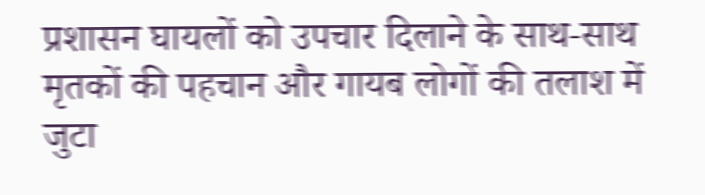प्रशासन घायलों को उपचार दिलाने के साथ-साथ मृतकों की पहचान और गायब लोगों की तलाश में जुटा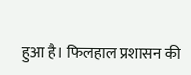हुआ है। फिलहाल प्रशासन की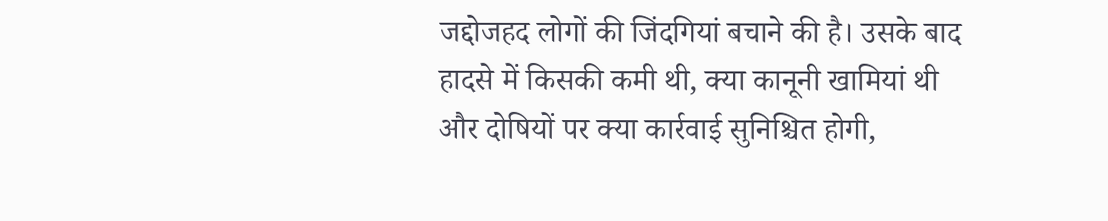जद्दोजहद लोगों की जिंदगियां बचाने की है। उसके बाद हादसे में किसकी कमी थी, क्या कानूनी खामियां थी और दोषियों पर क्या कार्रवाई सुनिश्चित होगी,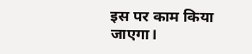इस पर काम किया जाएगा।